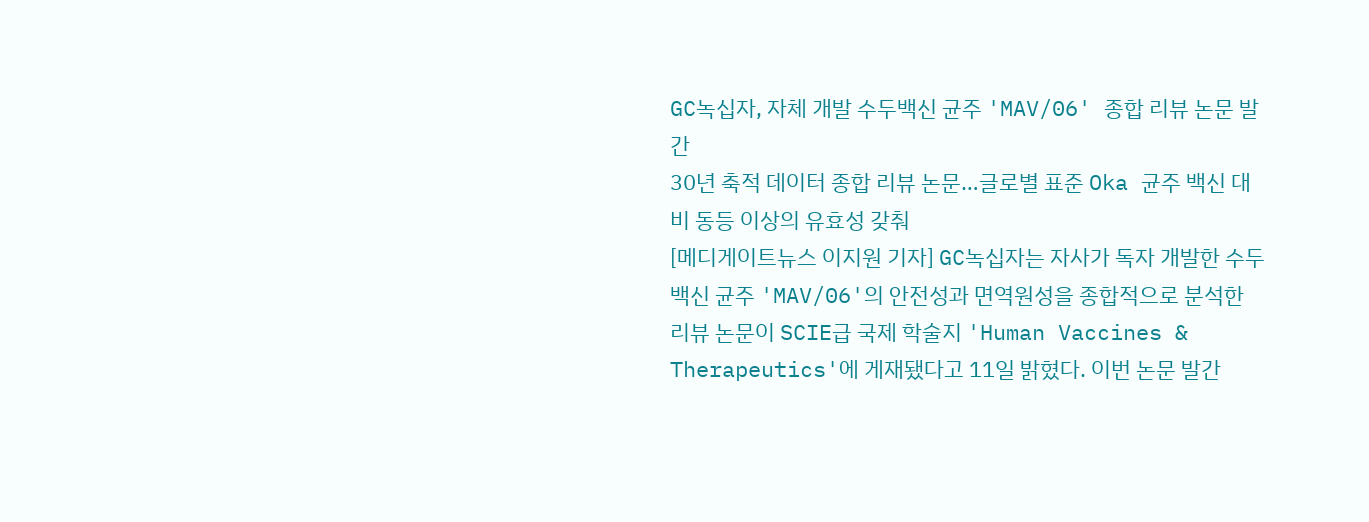GC녹십자, 자체 개발 수두백신 균주 'MAV/06' 종합 리뷰 논문 발간
30년 축적 데이터 종합 리뷰 논문…글로별 표준 Oka 균주 백신 대비 동등 이상의 유효성 갖춰
[메디게이트뉴스 이지원 기자] GC녹십자는 자사가 독자 개발한 수두백신 균주 'MAV/06'의 안전성과 면역원성을 종합적으로 분석한 리뷰 논문이 SCIE급 국제 학술지 'Human Vaccines & Therapeutics'에 게재됐다고 11일 밝혔다. 이번 논문 발간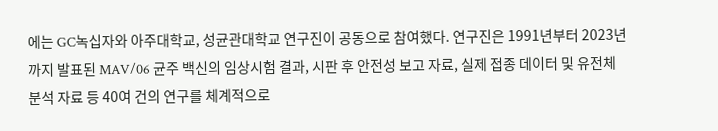에는 GC녹십자와 아주대학교, 성균관대학교 연구진이 공동으로 참여했다. 연구진은 1991년부터 2023년까지 발표된 MAV/06 균주 백신의 임상시험 결과, 시판 후 안전성 보고 자료, 실제 접종 데이터 및 유전체 분석 자료 등 40여 건의 연구를 체계적으로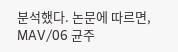분석했다. 논문에 따르면, MAV/06 균주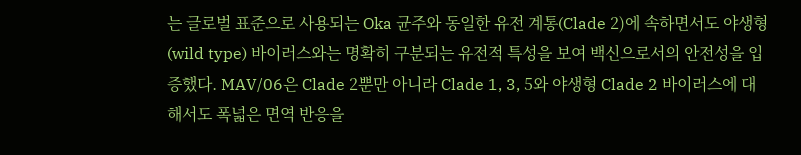는 글로벌 표준으로 사용되는 Oka 균주와 동일한 유전 계통(Clade 2)에 속하면서도 야생형(wild type) 바이러스와는 명확히 구분되는 유전적 특성을 보여 백신으로서의 안전성을 입증했다. MAV/06은 Clade 2뿐만 아니라 Clade 1, 3, 5와 야생형 Clade 2 바이러스에 대해서도 폭넓은 면역 반응을